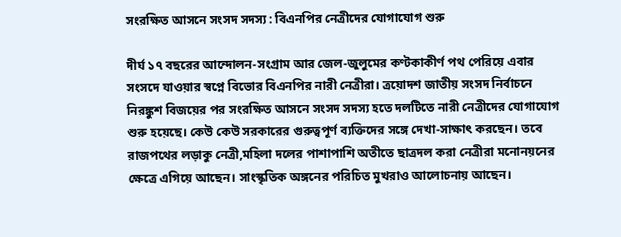সংরক্ষিত আসনে সংসদ সদস্য : বিএনপির নেত্রীদের যোগাযোগ শুরু

দীর্ঘ ১৭ বছরের আন্দোলন-সংগ্রাম আর জেল-জুলুমের কণ্টকাকীর্ণ পথ পেরিয়ে এবার সংসদে যাওয়ার স্বপ্নে বিভোর বিএনপির নারী নেত্রীরা। ত্রয়োদশ জাতীয় সংসদ নির্বাচনে নিরঙ্কুশ বিজয়ের পর সংরক্ষিত আসনে সংসদ সদস্য হতে দলটিতে নারী নেত্রীদের যোগাযোগ শুরু হয়েছে। কেউ কেউ সরকারের গুরুত্বপূর্ণ ব্যক্তিদের সঙ্গে দেখা-সাক্ষাৎ করছেন। তবে রাজপথের লড়াকু নেত্রী,মহিলা দলের পাশাপাশি অতীতে ছাত্রদল করা নেত্রীরা মনোনয়নের ক্ষেত্রে এগিয়ে আছেন। সাংস্কৃতিক অঙ্গনের পরিচিত মুখরাও আলোচনায় আছেন।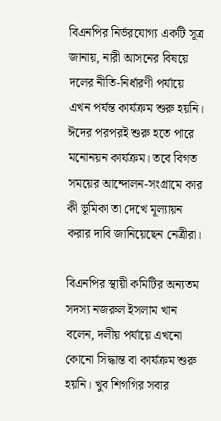বিএনপির নির্ভরযোগ্য একটি সূত্র জানায়, নারী আসনের বিষয়ে দলের নীতি-নির্ধারণী পর্যায়ে এখন পর্যন্ত কার্যক্রম শুরু হয়নি। ঈদের পরপরই শুরু হতে পারে মনোনয়ন কার্যক্রম। তবে বিগত সময়ের আন্দোলন-সংগ্রামে কার কী ভূমিকা তা দেখে মূল্যায়ন করার দাবি জানিয়েছেন নেত্রীরা।

বিএনপির স্থায়ী কমিটির অন্যতম সদস্য নজরুল ইসলাম খান বলেন, দলীয় পর্যায়ে এখনো কোনো সিদ্ধান্ত বা কার্যক্রম শুরু হয়নি। খুব শিগগির সবার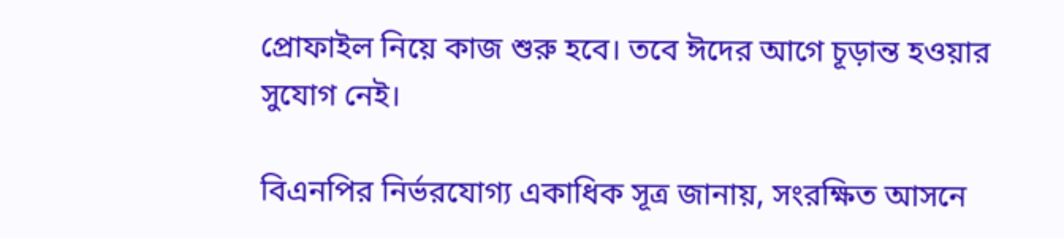প্রোফাইল নিয়ে কাজ শুরু হবে। তবে ঈদের আগে চূড়ান্ত হওয়ার সুযোগ নেই।

বিএনপির নির্ভরযোগ্য একাধিক সূত্র জানায়, সংরক্ষিত আসনে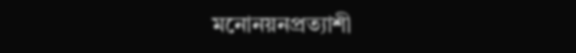মনোনয়নপ্রত্যাশী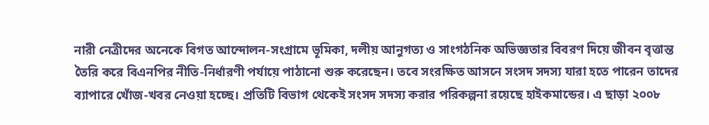নারী নেত্রীদের অনেকে বিগত আন্দোলন-সংগ্রামে ভূমিকা, দলীয় আনুগত্য ও সাংগঠনিক অভিজ্ঞতার বিবরণ দিয়ে জীবন বৃত্তান্ত তৈরি করে বিএনপির নীতি-নির্ধারণী পর্যায়ে পাঠানো শুরু করেছেন। তবে সংরক্ষিত আসনে সংসদ সদস্য যারা হতে পারেন তাদের ব্যাপারে খোঁজ-খবর নেওয়া হচ্ছে। প্রতিটি বিভাগ থেকেই সংসদ সদস্য করার পরিকল্পনা রয়েছে হাইকমান্ডের। এ ছাড়া ২০০৮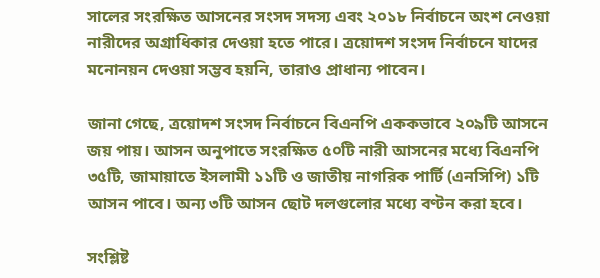সালের সংরক্ষিত আসনের সংসদ সদস্য এবং ২০১৮ নির্বাচনে অংশ নেওয়া নারীদের অগ্রাধিকার দেওয়া হতে পারে। ত্রয়োদশ সংসদ নির্বাচনে যাদের মনোনয়ন দেওয়া সম্ভব হয়নি, তারাও প্রাধান্য পাবেন।

জানা গেছে, ত্রয়োদশ সংসদ নির্বাচনে বিএনপি এককভাবে ২০৯টি আসনে জয় পায়। আসন অনুপাতে সংরক্ষিত ৫০টি নারী আসনের মধ্যে বিএনপি ৩৫টি, জামায়াতে ইসলামী ১১টি ও জাতীয় নাগরিক পার্টি (এনসিপি) ১টি আসন পাবে। অন্য ৩টি আসন ছোট দলগুলোর মধ্যে বণ্টন করা হবে।

সংশ্লিষ্ট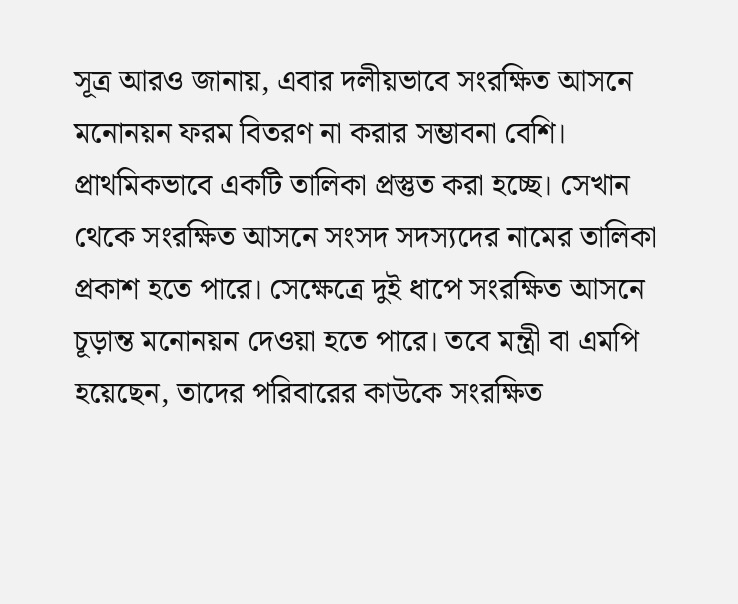সূত্র আরও জানায়, এবার দলীয়ভাবে সংরক্ষিত আসনে মনোনয়ন ফরম বিতরণ না করার সম্ভাবনা বেশি। প্রাথমিকভাবে একটি তালিকা প্রস্তুত করা হচ্ছে। সেখান থেকে সংরক্ষিত আসনে সংসদ সদস্যদের নামের তালিকা প্রকাশ হতে পারে। সেক্ষেত্রে দুই ধাপে সংরক্ষিত আসনে চূড়ান্ত মনোনয়ন দেওয়া হতে পারে। তবে মন্ত্রী বা এমপি হয়েছেন, তাদের পরিবারের কাউকে সংরক্ষিত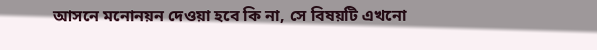আসনে মনোনয়ন দেওয়া হবে কি না, সে বিষয়টি এখনো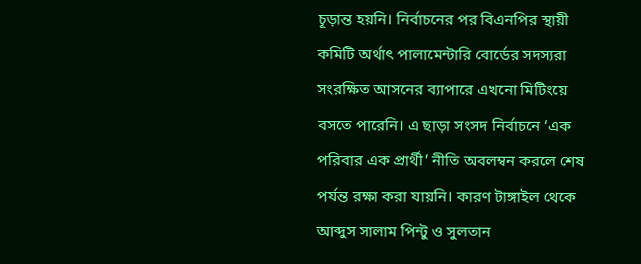চূড়ান্ত হয়নি। নির্বাচনের পর বিএনপির স্থায়ী কমিটি অর্থাৎ পালামেন্টারি বোর্ডের সদস্যরা সংরক্ষিত আসনের ব্যাপারে এখনো মিটিংয়ে বসতে পারেনি। এ ছাড়া সংসদ নির্বাচনে ‘এক পরিবার এক প্রার্থী’ নীতি অবলম্বন করলে শেষ পর্যন্ত রক্ষা করা যায়নি। কারণ টাঙ্গাইল থেকে আব্দুস সালাম পিন্টু ও সুলতান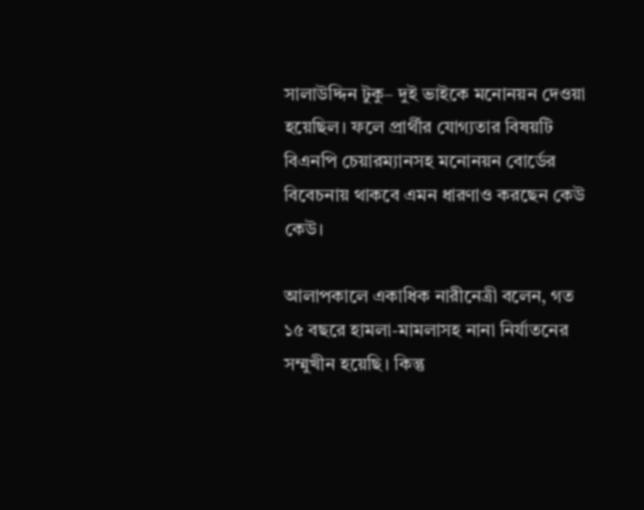সালাউদ্দিন টুকু– দুই ভাইকে মনোনয়ন দেওয়া হয়েছিল। ফলে প্রার্থীর যোগ্যতার বিষয়টি বিএনপি চেয়ারম্যানসহ মনোনয়ন বোর্ডের বিবেচনায় থাকবে এমন ধারণাও করছেন কেউ কেউ।

আলাপকালে একাধিক নারীনেত্রী বলেন, গত ১৫ বছরে হামলা-মামলাসহ নানা নির্যাতনের সম্মুখীন হয়েছি। কিন্তু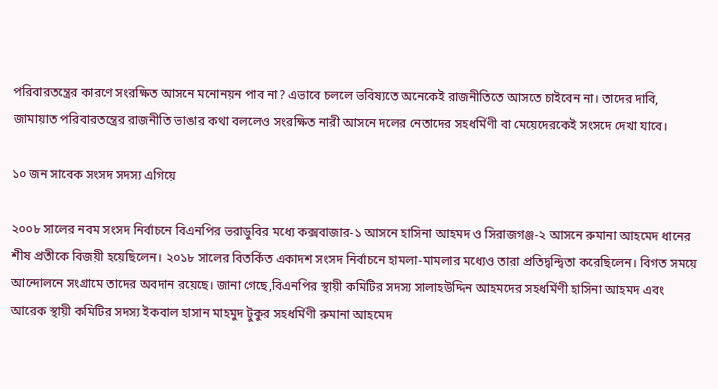পরিবারতন্ত্রের কারণে সংরক্ষিত আসনে মনোনয়ন পাব না? এভাবে চললে ভবিষ্যতে অনেকেই রাজনীতিতে আসতে চাইবেন না। তাদের দাবি, জামায়াত পরিবারতন্ত্রের রাজনীতি ভাঙার কথা বললেও সংরক্ষিত নারী আসনে দলের নেতাদের সহধর্মিণী বা মেয়েদেরকেই সংসদে দেখা যাবে।

১০ জন সাবেক সংসদ সদস্য এগিয়ে

২০০৮ সালের নবম সংসদ নির্বাচনে বিএনপির ভরাডুবির মধ্যে কক্সবাজার-১ আসনে হাসিনা আহমদ ও সিরাজগঞ্জ-২ আসনে রুমানা আহমেদ ধানের শীষ প্রতীকে বিজয়ী হয়েছিলেন। ২০১৮ সালের বিতর্কিত একাদশ সংসদ নির্বাচনে হামলা-মামলার মধ্যেও তারা প্রতিদ্বন্দ্বিতা করেছিলেন। বিগত সময়ে আন্দোলনে সংগ্রামে তাদের অবদান রয়েছে। জানা গেছে,বিএনপির স্থায়ী কমিটির সদস্য সালাহউদ্দিন আহমদের সহধর্মিণী হাসিনা আহমদ এবং আরেক স্থায়ী কমিটির সদস্য ইকবাল হাসান মাহমুদ টুকুর সহধর্মিণী রুমানা আহমেদ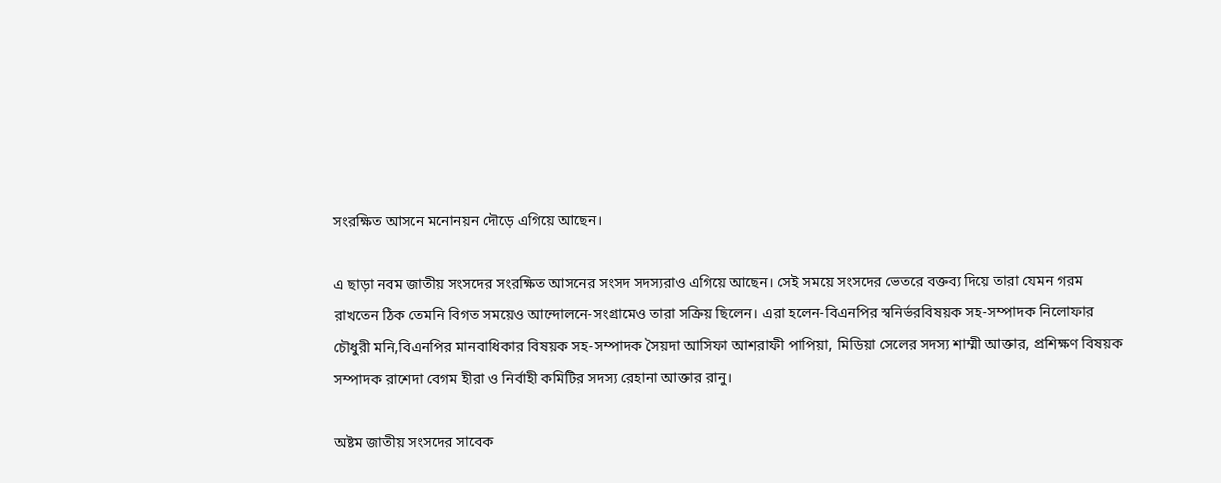সংরক্ষিত আসনে মনোনয়ন দৌড়ে এগিয়ে আছেন।

এ ছাড়া নবম জাতীয় সংসদের সংরক্ষিত আসনের সংসদ সদস্যরাও এগিয়ে আছেন। সেই সময়ে সংসদের ভেতরে বক্তব্য দিয়ে তারা যেমন গরম রাখতেন ঠিক তেমনি বিগত সময়েও আন্দোলনে-সংগ্রামেও তারা সক্রিয় ছিলেন। এরা হলেন-বিএনপির স্বনির্ভরবিষয়ক সহ-সম্পাদক নিলোফার চৌধুরী মনি,বিএনপির মানবাধিকার বিষয়ক সহ-সম্পাদক সৈয়দা আসিফা আশরাফী পাপিয়া, মিডিয়া সেলের সদস্য শাম্মী আক্তার, প্রশিক্ষণ বিষয়ক সম্পাদক রাশেদা বেগম হীরা ও নির্বাহী কমিটির সদস্য রেহানা আক্তার রানু।

অষ্টম জাতীয় সংসদের সাবেক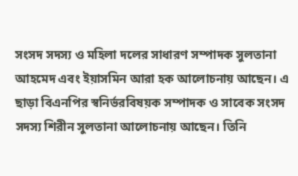সংসদ সদস্য ও মহিলা দলের সাধারণ সম্পাদক সুলতানা আহমেদ এবং ইয়াসমিন আরা হক আলোচনায় আছেন। এ ছাড়া বিএনপির স্বনির্ভরবিষয়ক সম্পাদক ও সাবেক সংসদ সদস্য শিরীন সুলতানা আলোচনায় আছেন। তিনি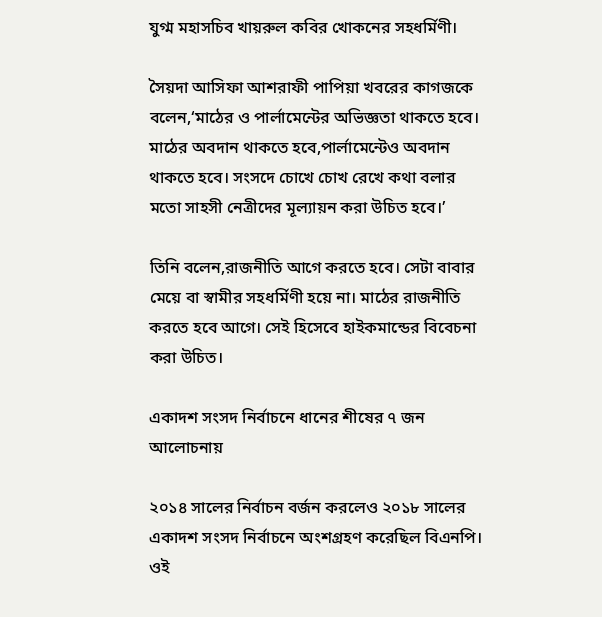যুগ্ম মহাসচিব খায়রুল কবির খোকনের সহধর্মিণী।

সৈয়দা আসিফা আশরাফী পাপিয়া খবরের কাগজকে বলেন,‘মাঠের ও পার্লামেন্টের অভিজ্ঞতা থাকতে হবে। মাঠের অবদান থাকতে হবে,পার্লামেন্টেও অবদান থাকতে হবে। সংসদে চোখে চোখ রেখে কথা বলার মতো সাহসী নেত্রীদের মূল্যায়ন করা উচিত হবে।’

তিনি বলেন,রাজনীতি আগে করতে হবে। সেটা বাবার মেয়ে বা স্বামীর সহধর্মিণী হয়ে না। মাঠের রাজনীতি করতে হবে আগে। সেই হিসেবে হাইকমান্ডের বিবেচনা করা উচিত।

একাদশ সংসদ নির্বাচনে ধানের শীষের ৭ জন আলোচনায়

২০১৪ সালের নির্বাচন বর্জন করলেও ২০১৮ সালের একাদশ সংসদ নির্বাচনে অংশগ্রহণ করেছিল বিএনপি। ওই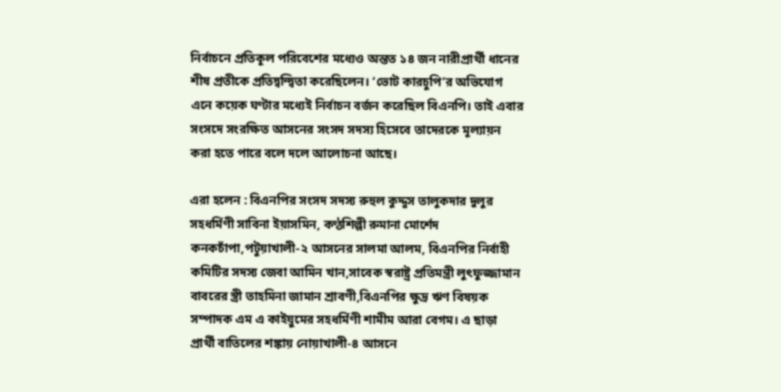নির্বাচনে প্রতিকূল পরিবেশের মধ্যেও অন্তত ১৪ জন নারীপ্রার্থী ধানের শীষ প্রতীকে প্রতিদ্বন্দ্বিতা করেছিলেন। ‘ভোট কারচুপি’র অভিযোগ এনে কয়েক ঘণ্টার মধ্যেই নির্বাচন বর্জন করেছিল বিএনপি। তাই এবার সংসদে সংরক্ষিত আসনের সংসদ সদস্য হিসেবে তাদেরকে মূল্যায়ন করা হতে পারে বলে দলে আলোচনা আছে।

এরা হলেন : বিএনপির সংসদ সদস্য রুহুল কুদ্দুস তালুকদার দুলুর সহধর্মিণী সাবিনা ইয়াসমিন, কণ্ঠশিল্পী রুমানা মোর্শেদ কনকচাঁপা,পটুয়াখালী-২ আসনের সালমা আলম, বিএনপির নির্বাহী কমিটির সদস্য জেবা আমিন খান,সাবেক স্বরাষ্ট্র প্রতিমন্ত্রী লুৎফুজ্জামান বাবরের স্ত্রী তাহমিনা জামান শ্রাবণী,বিএনপির ক্ষুদ্র ঋণ বিষয়ক সম্পাদক এম এ কাইয়ুমের সহধর্মিণী শামীম আরা বেগম। এ ছাড়া প্রার্থী বাতিলের শঙ্কায় নোয়াখালী-৪ আসনে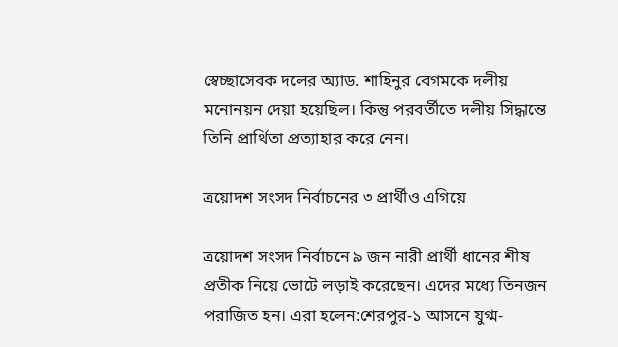স্বেচ্ছাসেবক দলের অ্যাড. শাহিনুর বেগমকে দলীয় মনোনয়ন দেয়া হয়েছিল। কিন্তু পরবর্তীতে দলীয় সিদ্ধান্তে তিনি প্রার্থিতা প্রত্যাহার করে নেন।

ত্রয়োদশ সংসদ নির্বাচনের ৩ প্রার্থীও এগিয়ে

ত্রয়োদশ সংসদ নির্বাচনে ৯ জন নারী প্রার্থী ধানের শীষ প্রতীক নিয়ে ভোটে লড়াই করেছেন। এদের মধ্যে তিনজন পরাজিত হন। এরা হলেন:শেরপুর-১ আসনে যুগ্ম-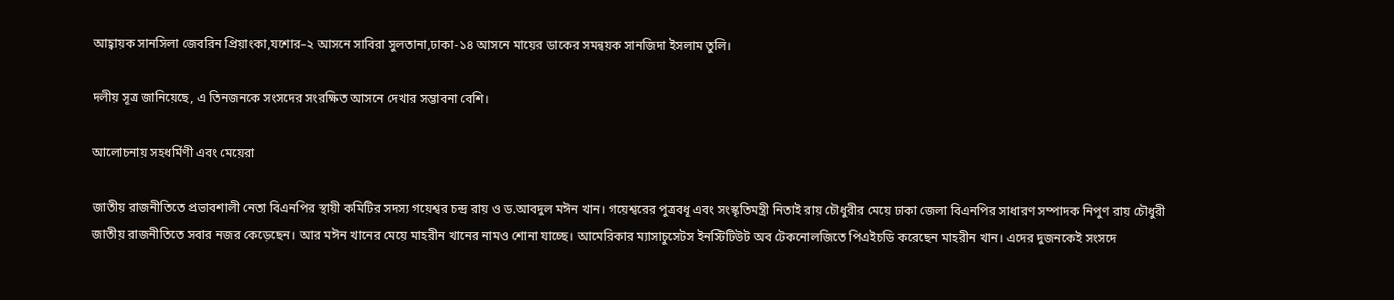আহ্বায়ক সানসিলা জেবরিন প্রিয়াংকা,যশোর–২ আসনে সাবিরা সুলতানা,ঢাকা-১৪ আসনে মায়ের ডাকের সমন্বয়ক সানজিদা ইসলাম তুলি।

দলীয় সূত্র জানিয়েছে, এ তিনজনকে সংসদের সংরক্ষিত আসনে দেখার সম্ভাবনা বেশি।

আলোচনায় সহধর্মিণী এবং মেয়েরা

জাতীয় রাজনীতিতে প্রভাবশালী নেতা বিএনপির স্থায়ী কমিটির সদস্য গয়েশ্বর চন্দ্র রায় ও ড.আবদুল মঈন খান। গয়েশ্বরের পুত্রবধূ এবং সংস্কৃতিমন্ত্রী নিতাই রায় চৌধুরীর মেয়ে ঢাকা জেলা বিএনপির সাধারণ সম্পাদক নিপুণ রায় চৌধুরী জাতীয় রাজনীতিতে সবার নজর কেড়েছেন। আর মঈন খানের মেয়ে মাহরীন খানের নামও শোনা যাচ্ছে। আমেরিকার ম্যাসাচুসেটস ইনস্টিটিউট অব টেকনোলজিতে পিএইচডি করেছেন মাহরীন খান। এদের দুজনকেই সংসদে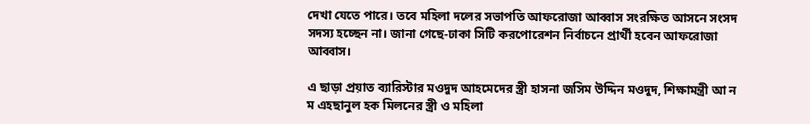দেখা যেতে পারে। তবে মহিলা দলের সভাপতি আফরোজা আব্বাস সংরক্ষিত আসনে সংসদ সদস্য হচ্ছেন না। জানা গেছে-ঢাকা সিটি করপোরেশন নির্বাচনে প্রার্থী হবেন আফরোজা আব্বাস।

এ ছাড়া প্রয়াত ব্যারিস্টার মওদুদ আহমেদের স্ত্রী হাসনা জসিম উদ্দিন মওদুদ, শিক্ষামন্ত্রী আ ন ম এহছানুল হক মিলনের স্ত্রী ও মহিলা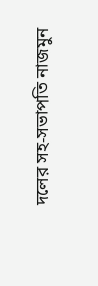দলের সহ-সভাপতি নাজমুন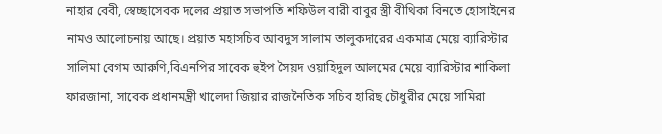নাহার বেবী, স্বেচ্ছাসেবক দলের প্রয়াত সভাপতি শফিউল বারী বাবুর স্ত্রী বীথিকা বিনতে হোসাইনের নামও আলোচনায় আছে। প্রয়াত মহাসচিব আবদুস সালাম তালুকদারের একমাত্র মেয়ে ব্যারিস্টার সালিমা বেগম আরুণি,বিএনপির সাবেক হুইপ সৈয়দ ওয়াহিদুল আলমের মেয়ে ব্যারিস্টার শাকিলা ফারজানা, সাবেক প্রধানমন্ত্রী খালেদা জিয়ার রাজনৈতিক সচিব হারিছ চৌধুরীর মেয়ে সামিরা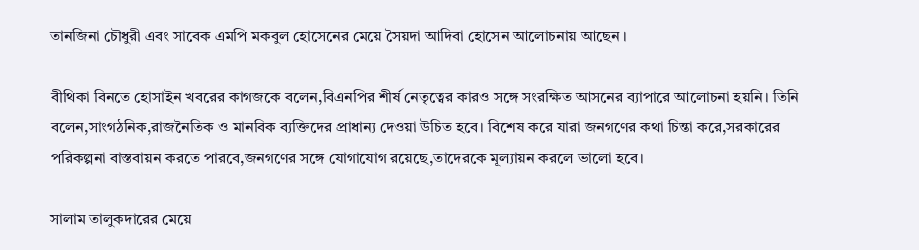তানজিনা চৌধুরী এবং সাবেক এমপি মকবুল হোসেনের মেয়ে সৈয়দা আদিবা হোসেন আলোচনায় আছেন ।

বীথিকা বিনতে হোসাইন খবরের কাগজকে বলেন,বিএনপির শীর্ষ নেতৃত্বের কারও সঙ্গে সংরক্ষিত আসনের ব্যাপারে আলোচনা হয়নি। তিনি বলেন,সাংগঠনিক,রাজনৈতিক ও মানবিক ব্যক্তিদের প্রাধান্য দেওয়া উচিত হবে। বিশেষ করে যারা জনগণের কথা চিন্তা করে,সরকারের পরিকল্পনা বাস্তবায়ন করতে পারবে,জনগণের সঙ্গে যোগাযোগ রয়েছে,তাদেরকে মূল্যায়ন করলে ভালো হবে।

সালাম তালুকদারের মেয়ে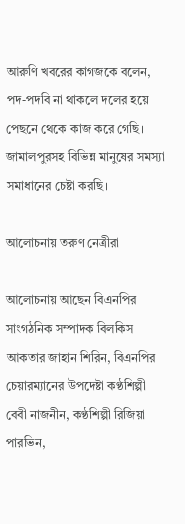আরুণি খবরের কাগজকে বলেন, পদ-পদবি না থাকলে দলের হয়ে পেছনে থেকে কাজ করে গেছি। জামালপুরসহ বিভিন্ন মানুষের সমস্যা সমাধানের চেষ্টা করছি।

আলোচনায় তরুণ নেত্রীরা

আলোচনায় আছেন বিএনপির সাংগঠনিক সম্পাদক বিলকিস আকতার জাহান শিরিন, বিএনপির চেয়ারম্যানের উপদেষ্টা কণ্ঠশিল্পী বেবী নাজনীন, কণ্ঠশিল্পী রিজিয়া পারভিন,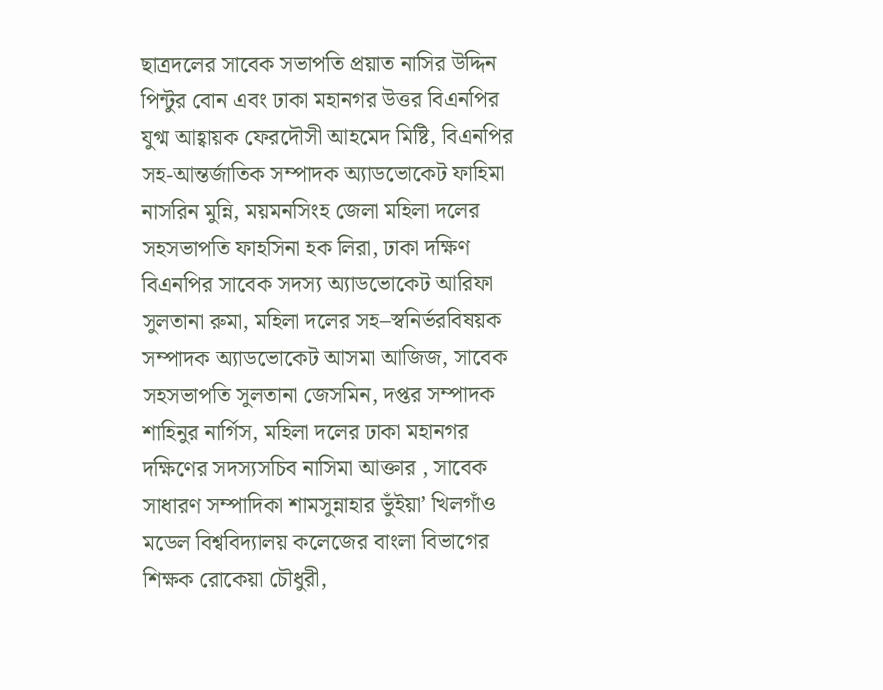ছাত্রদলের সাবেক সভাপতি প্রয়াত নাসির উদ্দিন পিন্টুর বোন এবং ঢাকা মহানগর উত্তর বিএনপির যুগ্ম আহ্বায়ক ফেরদৌসী আহমেদ মিষ্টি, বিএনপির সহ-আন্তর্জাতিক সম্পাদক অ্যাডভোকেট ফাহিমা নাসরিন মুন্নি, ময়মনসিংহ জেলা মহিলা দলের সহসভাপতি ফাহসিনা হক লিরা, ঢাকা দক্ষিণ বিএনপির সাবেক সদস্য অ্যাডভোকেট আরিফা সুলতানা রুমা, মহিলা দলের সহ–স্বনির্ভরবিষয়ক সম্পাদক অ্যাডভোকেট আসমা আজিজ, সাবেক সহসভাপতি সুলতানা জেসমিন, দপ্তর সম্পাদক শাহিনুর নার্গিস, মহিলা দলের ঢাকা মহানগর দক্ষিণের সদস্যসচিব নাসিমা আক্তার , সাবেক সাধারণ সম্পাদিকা শামসুন্নাহার ভুঁইয়া’ খিলগাঁও মডেল বিশ্ববিদ্যালয় কলেজের বাংলা বিভাগের শিক্ষক রোকেয়া চৌধুরী,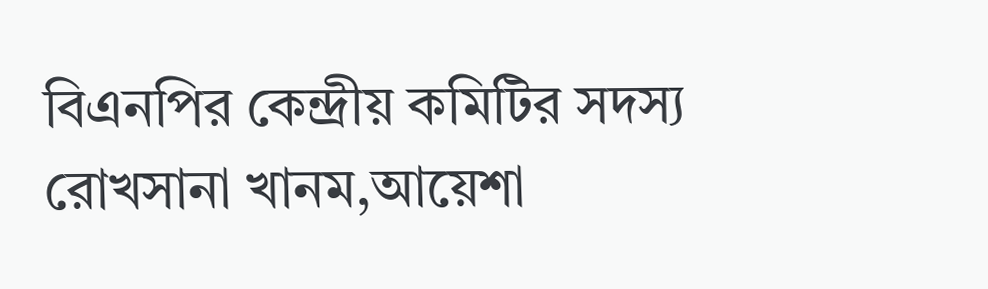বিএনপির কেন্দ্রীয় কমিটির সদস্য রোখসানা খানম,আয়েশা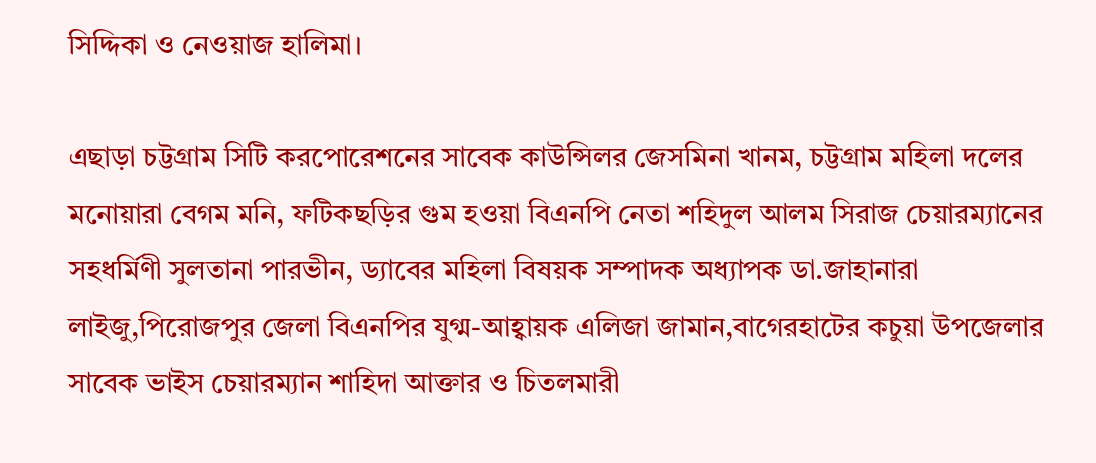সিদ্দিকা ও নেওয়াজ হালিমা।

এছাড়া চট্টগ্রাম সিটি করপোরেশনের সাবেক কাউন্সিলর জেসমিনা খানম, চট্টগ্রাম মহিলা দলের মনোয়ারা বেগম মনি, ফটিকছড়ির গুম হওয়া বিএনপি নেতা শহিদুল আলম সিরাজ চেয়ারম্যানের সহধর্মিণী সুলতানা পারভীন, ড্যাবের মহিলা বিষয়ক সম্পাদক অধ্যাপক ডা.জাহানারা লাইজু,পিরোজপুর জেলা বিএনপির যুগ্ম-আহ্বায়ক এলিজা জামান,বাগেরহাটের কচুয়া উপজেলার সাবেক ভাইস চেয়ারম্যান শাহিদা আক্তার ও চিতলমারী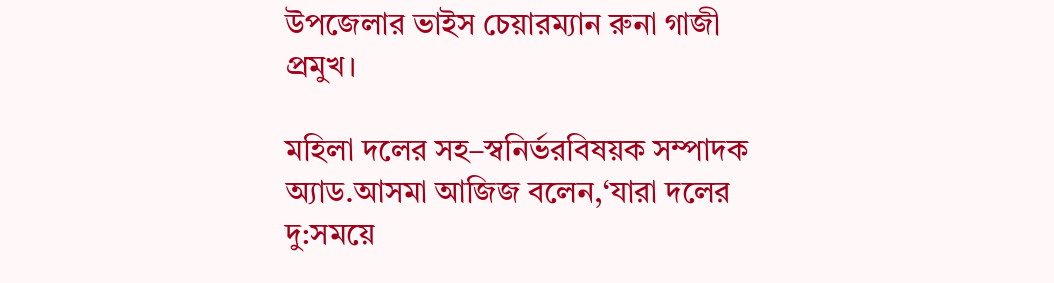উপজেলার ভাইস চেয়ারম্যান রুনা গাজী প্রমুখ।

মহিলা দলের সহ–স্বনির্ভরবিষয়ক সম্পাদক অ্যাড.আসমা আজিজ বলেন,‘যারা দলের দু:সময়ে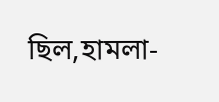ছিল,হামলা-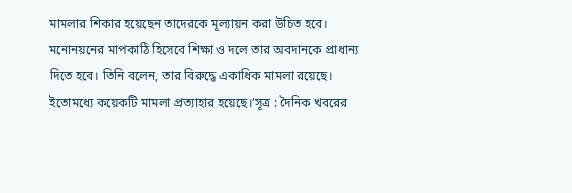মামলার শিকার হয়েছেন তাদেরকে মূল্যায়ন করা উচিত হবে। মনোনয়নের মাপকাঠি হিসেবে শিক্ষা ও দলে তার অবদানকে প্রাধান্য দিতে হবে। তিনি বলেন, তার বিরুদ্ধে একাধিক মামলা রয়েছে। ইতোমধ্যে কয়েকটি মামলা প্রত্যাহার হয়েছে।’সূত্র : দৈনিক খবরের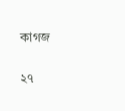কাগজ

২৭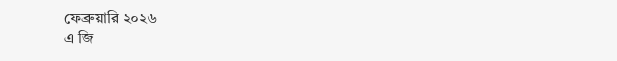ফেব্রুয়ারি ২০২৬
এ জি